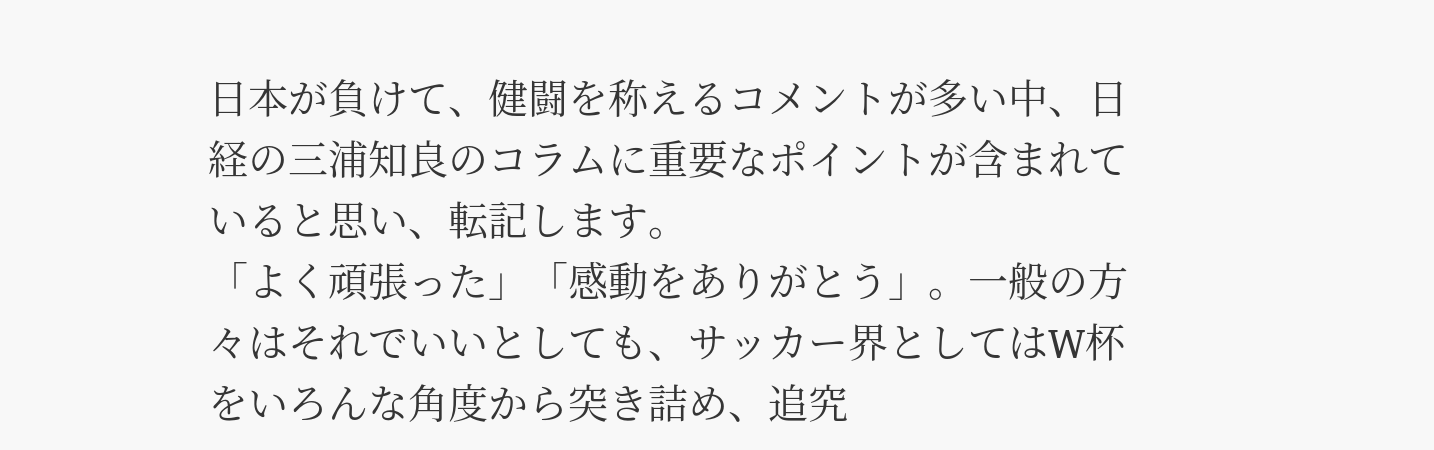日本が負けて、健闘を称えるコメントが多い中、日経の三浦知良のコラムに重要なポイントが含まれていると思い、転記します。
「よく頑張った」「感動をありがとう」。一般の方々はそれでいいとしても、サッカー界としてはW杯をいろんな角度から突き詰め、追究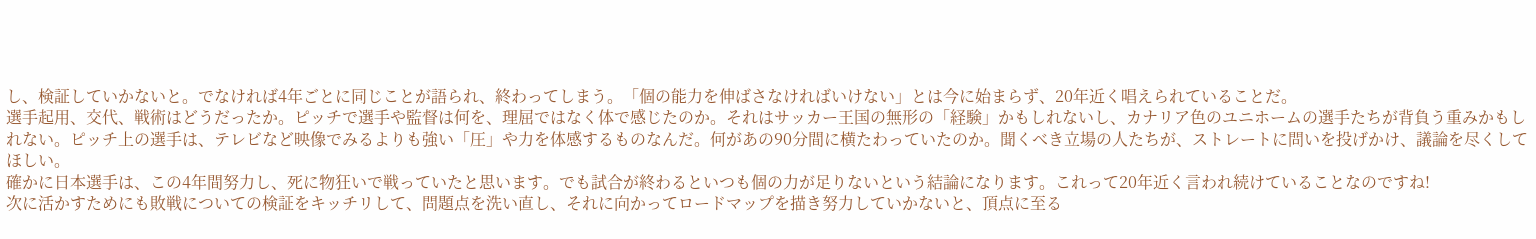し、検証していかないと。でなければ4年ごとに同じことが語られ、終わってしまう。「個の能力を伸ばさなければいけない」とは今に始まらず、20年近く唱えられていることだ。
選手起用、交代、戦術はどうだったか。ピッチで選手や監督は何を、理屈ではなく体で感じたのか。それはサッカー王国の無形の「経験」かもしれないし、カナリア色のユニホームの選手たちが背負う重みかもしれない。ピッチ上の選手は、テレビなど映像でみるよりも強い「圧」や力を体感するものなんだ。何があの90分間に横たわっていたのか。聞くべき立場の人たちが、ストレートに問いを投げかけ、議論を尽くしてほしい。
確かに日本選手は、この4年間努力し、死に物狂いで戦っていたと思います。でも試合が終わるといつも個の力が足りないという結論になります。これって20年近く言われ続けていることなのですね!
次に活かすためにも敗戦についての検証をキッチリして、問題点を洗い直し、それに向かってロードマップを描き努力していかないと、頂点に至る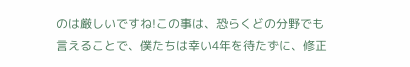のは厳しいですね!この事は、恐らくどの分野でも言えることで、僕たちは幸い4年を待たずに、修正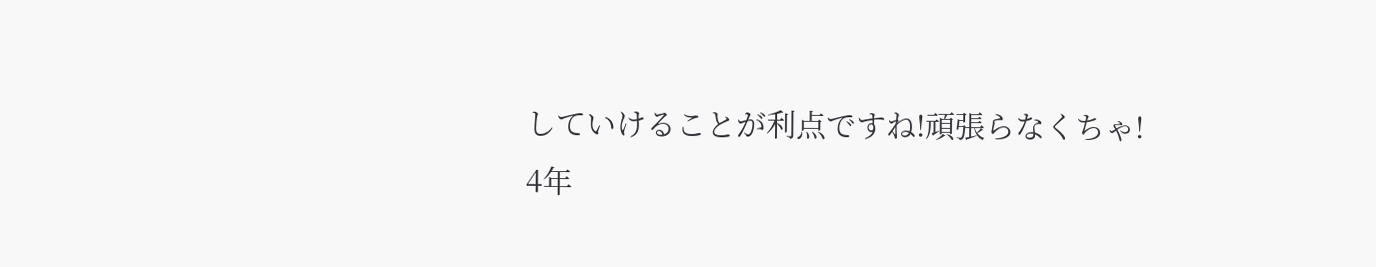していけることが利点ですね!頑張らなくちゃ!
4年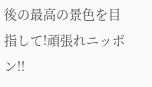後の最高の景色を目指して!頑張れニッポン!!